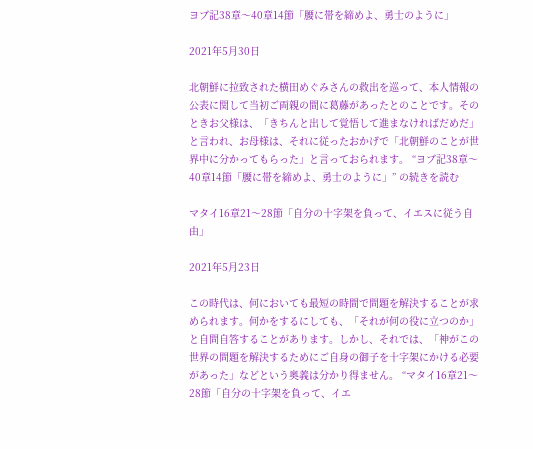ヨブ記38章〜40章14節「腰に帯を締めよ、勇士のように」

2021年5月30日

北朝鮮に拉致された横田めぐみさんの救出を巡って、本人情報の公表に関して当初ご両親の間に葛藤があったとのことです。そのときお父様は、「きちんと出して覚悟して進まなければだめだ」と言われ、お母様は、それに従ったおかげで「北朝鮮のことが世界中に分かってもらった」と言っておられます。 “ヨブ記38章〜40章14節「腰に帯を締めよ、勇士のように」” の続きを読む

マタイ16章21〜28節「自分の十字架を負って、イエスに従う自由」

2021年5月23日

この時代は、何においても最短の時間で問題を解決することが求められます。何かをするにしても、「それが何の役に立つのか」と自問自答することがあります。しかし、それでは、「神がこの世界の問題を解決するためにご自身の御子を十字架にかける必要があった」などという奥義は分かり得ません。 “マタイ16章21〜28節「自分の十字架を負って、イエ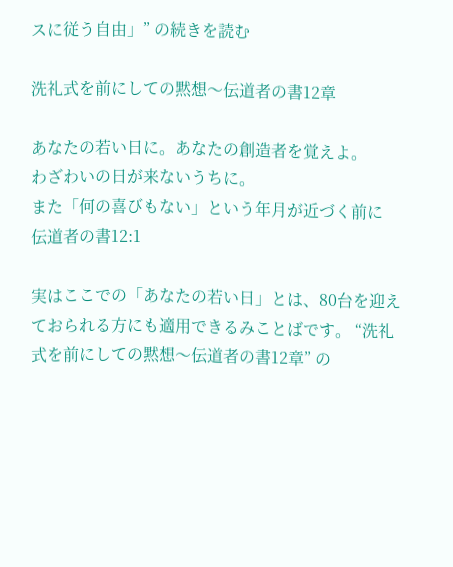スに従う自由」” の続きを読む

洗礼式を前にしての黙想〜伝道者の書12章

あなたの若い日に。あなたの創造者を覚えよ。
わざわいの日が来ないうちに。
また「何の喜びもない」という年月が近づく前に
伝道者の書12:1

実はここでの「あなたの若い日」とは、80台を迎えておられる方にも適用できるみことばです。 “洗礼式を前にしての黙想〜伝道者の書12章” の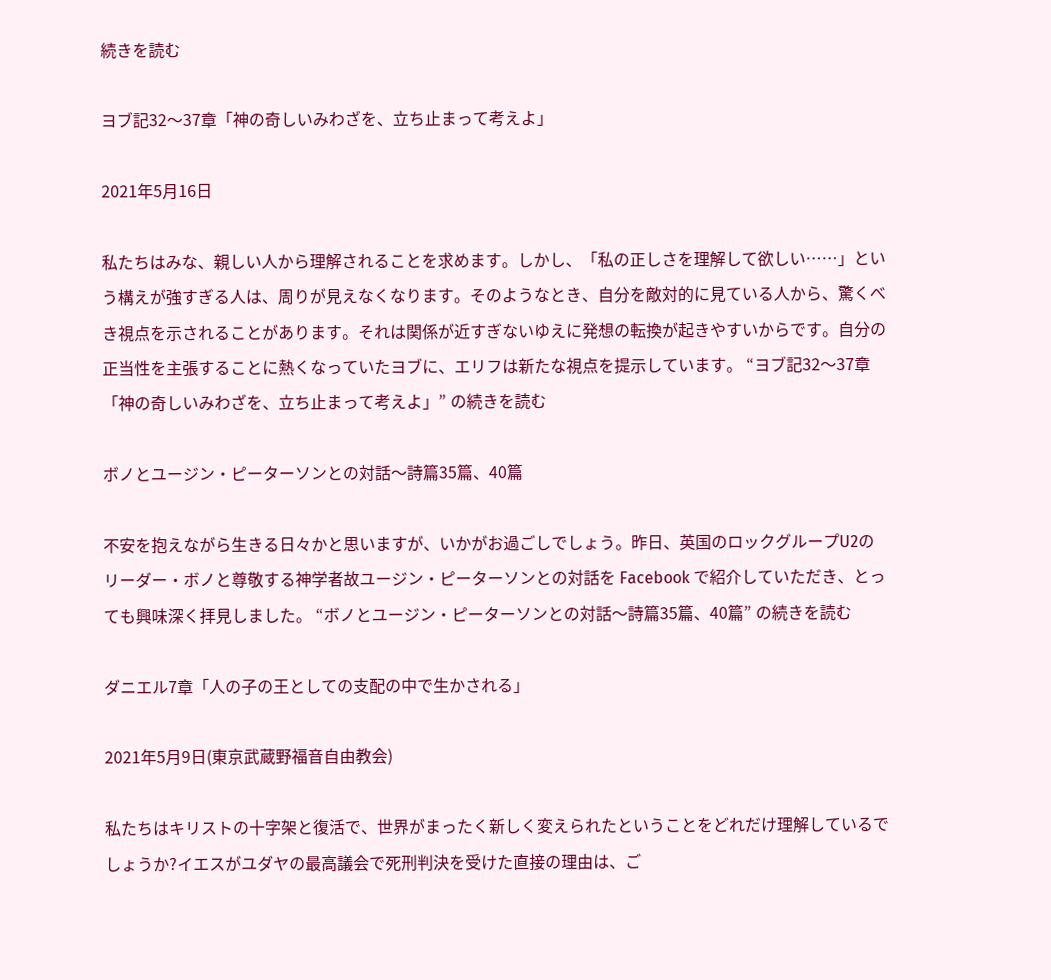続きを読む

ヨブ記32〜37章「神の奇しいみわざを、立ち止まって考えよ」

2021年5月16日

私たちはみな、親しい人から理解されることを求めます。しかし、「私の正しさを理解して欲しい……」という構えが強すぎる人は、周りが見えなくなります。そのようなとき、自分を敵対的に見ている人から、驚くべき視点を示されることがあります。それは関係が近すぎないゆえに発想の転換が起きやすいからです。自分の正当性を主張することに熱くなっていたヨブに、エリフは新たな視点を提示しています。 “ヨブ記32〜37章「神の奇しいみわざを、立ち止まって考えよ」” の続きを読む

ボノとユージン・ピーターソンとの対話〜詩篇35篇、40篇

不安を抱えながら生きる日々かと思いますが、いかがお過ごしでしょう。昨日、英国のロックグループU2のリーダー・ボノと尊敬する神学者故ユージン・ピーターソンとの対話を Facebook で紹介していただき、とっても興味深く拝見しました。 “ボノとユージン・ピーターソンとの対話〜詩篇35篇、40篇” の続きを読む

ダニエル7章「人の子の王としての支配の中で生かされる」

2021年5月9日(東京武蔵野福音自由教会)

私たちはキリストの十字架と復活で、世界がまったく新しく変えられたということをどれだけ理解しているでしょうか?イエスがユダヤの最高議会で死刑判決を受けた直接の理由は、ご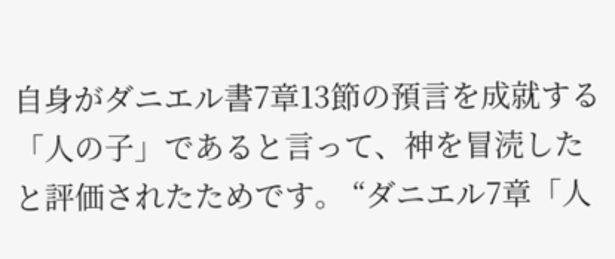自身がダニエル書7章13節の預言を成就する「人の子」であると言って、神を冒涜したと評価されたためです。 “ダニエル7章「人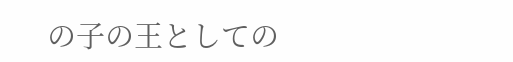の子の王としての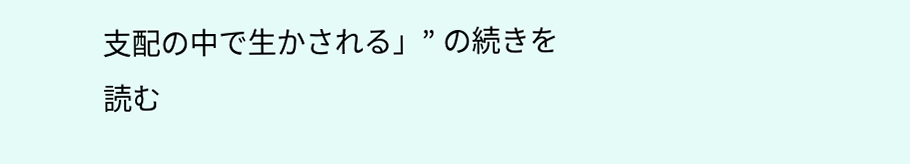支配の中で生かされる」” の続きを読む